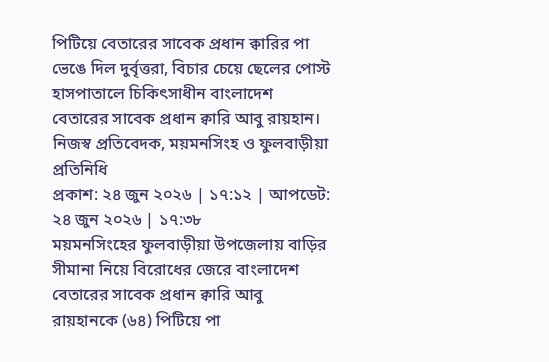পিটিয়ে বেতারের সাবেক প্রধান ক্বারির পা ভেঙে দিল দুর্বৃত্তরা, বিচার চেয়ে ছেলের পোস্ট
হাসপাতালে চিকিৎসাধীন বাংলাদেশ বেতারের সাবেক প্রধান ক্বারি আবু রায়হান।
নিজস্ব প্রতিবেদক, ময়মনসিংহ ও ফুলবাড়ীয়া প্রতিনিধি
প্রকাশ: ২৪ জুন ২০২৬ | ১৭:১২ | আপডেট: ২৪ জুন ২০২৬ | ১৭:৩৮
ময়মনসিংহের ফুলবাড়ীয়া উপজেলায় বাড়ির সীমানা নিয়ে বিরোধের জেরে বাংলাদেশ বেতারের সাবেক প্রধান ক্বারি আবু রায়হানকে (৬৪) পিটিয়ে পা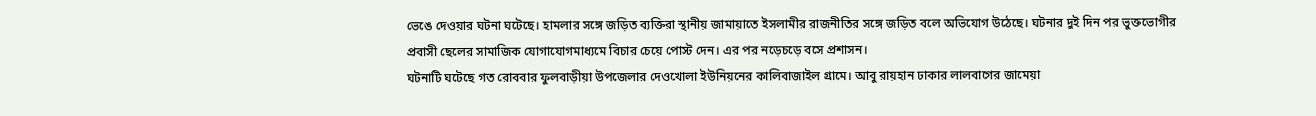ভেঙে দেওয়ার ঘটনা ঘটেছে। হামলার সঙ্গে জড়িত ব্যক্তিরা স্থানীয় জামায়াতে ইসলামীর রাজনীতির সঙ্গে জড়িত বলে অভিযোগ উঠেছে। ঘটনার দুই দিন পর ভুক্তভোগীর প্রবাসী ছেলের সামাজিক যোগাযোগমাধ্যমে বিচার চেয়ে পোস্ট দেন। এর পর নড়েচড়ে বসে প্রশাসন।
ঘটনাটি ঘটেছে গত রোববার ফুলবাড়ীয়া উপজেলার দেওখোলা ইউনিয়নের কালিবাজাইল গ্রামে। আবু রায়হান ঢাকার লালবাগের জামেয়া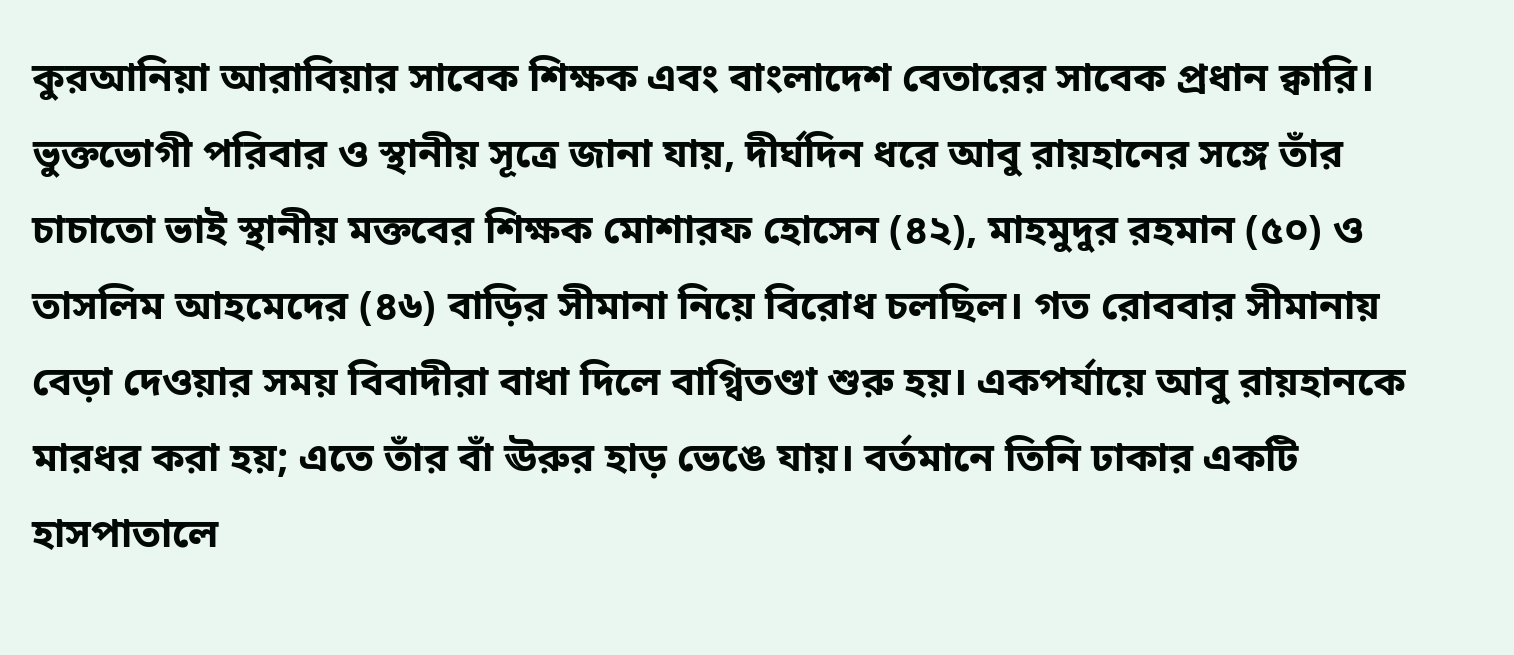কুরআনিয়া আরাবিয়ার সাবেক শিক্ষক এবং বাংলাদেশ বেতারের সাবেক প্রধান ক্বারি।
ভুক্তভোগী পরিবার ও স্থানীয় সূত্রে জানা যায়, দীর্ঘদিন ধরে আবু রায়হানের সঙ্গে তাঁর চাচাতো ভাই স্থানীয় মক্তবের শিক্ষক মোশারফ হোসেন (৪২), মাহমুদুর রহমান (৫০) ও তাসলিম আহমেদের (৪৬) বাড়ির সীমানা নিয়ে বিরোধ চলছিল। গত রোববার সীমানায় বেড়া দেওয়ার সময় বিবাদীরা বাধা দিলে বাগ্বিতণ্ডা শুরু হয়। একপর্যায়ে আবু রায়হানকে মারধর করা হয়; এতে তাঁর বাঁ ঊরুর হাড় ভেঙে যায়। বর্তমানে তিনি ঢাকার একটি হাসপাতালে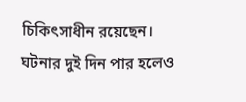চিকিৎসাধীন রয়েছেন।
ঘটনার দুই দিন পার হলেও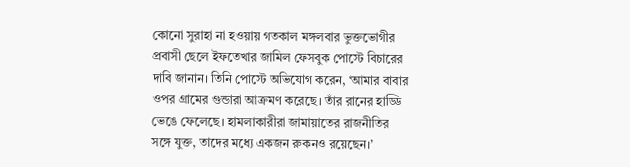কোনো সুরাহা না হওয়ায় গতকাল মঙ্গলবার ভুক্তভোগীর প্রবাসী ছেলে ইফতেখার জামিল ফেসবুক পোস্টে বিচারের দাবি জানান। তিনি পোস্টে অভিযোগ করেন, ‘আমার বাবার ওপর গ্রামের গুন্ডারা আক্রমণ করেছে। তাঁর রানের হাড্ডি ভেঙে ফেলেছে। হামলাকারীরা জামায়াতের রাজনীতির সঙ্গে যুক্ত, তাদের মধ্যে একজন রুকনও রয়েছেন।’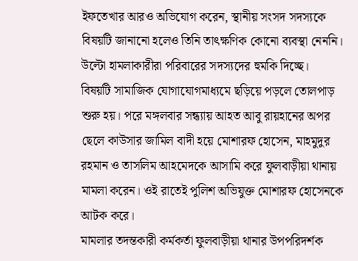ইফতেখার আরও অভিযোগ করেন, স্থানীয় সংসদ সদস্যকে বিষয়টি জানানো হলেও তিনি তাৎক্ষণিক কোনো ব্যবস্থা নেননি। উল্টো হামলাকারীরা পরিবারের সদস্যদের হুমকি দিচ্ছে।
বিষয়টি সামাজিক যোগাযোগমাধ্যমে ছড়িয়ে পড়লে তোলপাড় শুরু হয়। পরে মঙ্গলবার সন্ধ্যায় আহত আবু রায়হানের অপর ছেলে কাউসার জামিল বাদী হয়ে মোশারফ হোসেন, মাহমুদুর রহমান ও তাসলিম আহমেদকে আসামি করে ফুলবাড়ীয়া থানায় মামলা করেন। ওই রাতেই পুলিশ অভিযুক্ত মোশারফ হোসেনকে আটক করে।
মামলার তদন্তকারী কর্মকর্তা ফুলবাড়ীয়া থানার উপপরিদর্শক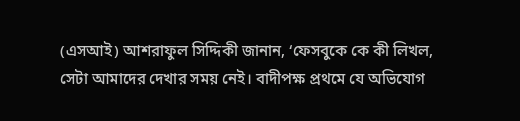(এসআই) আশরাফুল সিদ্দিকী জানান, ‘ফেসবুকে কে কী লিখল, সেটা আমাদের দেখার সময় নেই। বাদীপক্ষ প্রথমে যে অভিযোগ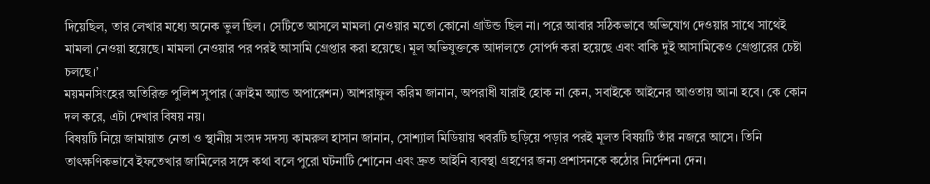দিয়েছিল, তার লেখার মধ্যে অনেক ভুল ছিল। সেটিতে আসলে মামলা নেওয়ার মতো কোনো গ্রাউন্ড ছিল না। পরে আবার সঠিকভাবে অভিযোগ দেওয়ার সাথে সাথেই মামলা নেওয়া হয়েছে। মামলা নেওয়ার পর পরই আসামি গ্রেপ্তার করা হয়েছে। মূল অভিযুক্তকে আদালতে সোপর্দ করা হয়েছে এবং বাকি দুই আসামিকেও গ্রেপ্তারের চেষ্টা চলছে।’
ময়মনসিংহের অতিরিক্ত পুলিশ সুপার (ক্রাইম অ্যান্ড অপারেশন) আশরাফুল করিম জানান, অপরাধী যারাই হোক না কেন, সবাইকে আইনের আওতায় আনা হবে। কে কোন দল করে, এটা দেখার বিষয় নয়।
বিষয়টি নিয়ে জামায়াত নেতা ও স্থানীয় সংসদ সদস্য কামরুল হাসান জানান, সোশ্যাল মিডিয়ায় খবরটি ছড়িয়ে পড়ার পরই মূলত বিষয়টি তাঁর নজরে আসে। তিনি তাৎক্ষণিকভাবে ইফতেখার জামিলের সঙ্গে কথা বলে পুরো ঘটনাটি শোনেন এবং দ্রুত আইনি ব্যবস্থা গ্রহণের জন্য প্রশাসনকে কঠোর নির্দেশনা দেন।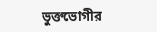ভুক্তভোগীর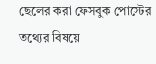ছেলের করা ফেসবুক পোস্টের তথ্যের বিষয়ে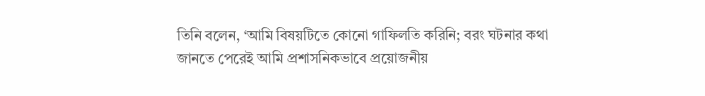তিনি বলেন, ‘আমি বিষয়টিতে কোনো গাফিলতি করিনি; বরং ঘটনার কথা জানতে পেরেই আমি প্রশাসনিকভাবে প্রয়োজনীয়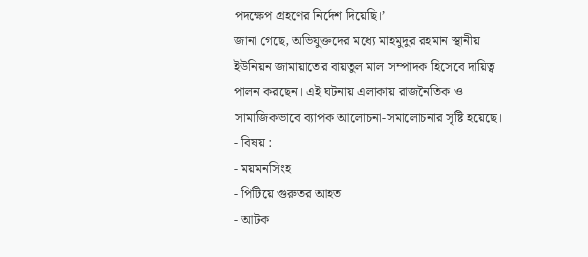পদক্ষেপ গ্রহণের নির্দেশ দিয়েছি।’
জানা গেছে, অভিযুক্তদের মধ্যে মাহমুদুর রহমান স্থানীয় ইউনিয়ন জামায়াতের বায়তুল মাল সম্পাদক হিসেবে দায়িত্ব পালন করছেন। এই ঘটনায় এলাকায় রাজনৈতিক ও সামাজিকভাবে ব্যাপক আলোচনা-সমালোচনার সৃষ্টি হয়েছে।
- বিষয় :
- ময়মনসিংহ
- পিটিয়ে গুরুতর আহত
- আটক